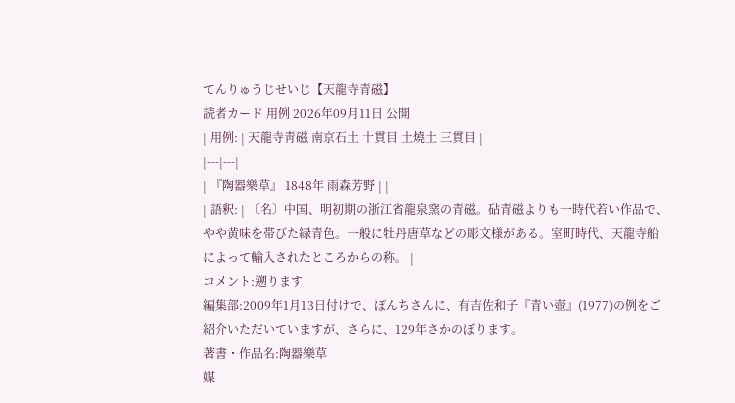てんりゅうじせいじ【天龍寺青磁】
読者カード 用例 2026年09月11日 公開
| 用例: | 天龍寺靑磁 南京石土 十貫目 土燒土 三貫目 |
|---|---|
| 『陶器樂草』 1848年 雨森芳野 | |
| 語釈: | 〔名〕中国、明初期の浙江省龍泉窯の青磁。砧青磁よりも一時代若い作品で、やや黄味を帯びた緑青色。一般に牡丹唐草などの彫文様がある。室町時代、天龍寺船によって輸入されたところからの称。 |
コメント:遡ります
編集部:2009年1月13日付けで、ぽんちさんに、有吉佐和子『青い壺』(1977)の例をご紹介いただいていますが、さらに、129年さかのぼります。
著書・作品名:陶器樂草
媒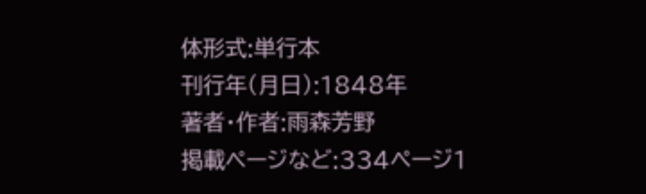体形式:単行本
刊行年(月日):1848年
著者・作者:雨森芳野
掲載ページなど:334ページ1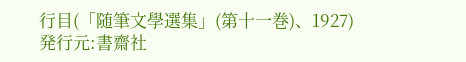行目(「随筆文學選集」(第十一巻)、1927)
発行元:書齋社